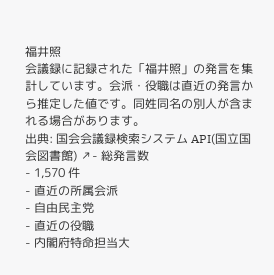福井照
会議録に記録された「福井照」の発言を集計しています。会派・役職は直近の発言から推定した値です。同姓同名の別人が含まれる場合があります。
出典: 国会会議録検索システム API(国立国会図書館) ↗- 総発言数
- 1,570 件
- 直近の所属会派
- 自由民主党
- 直近の役職
- 内閣府特命担当大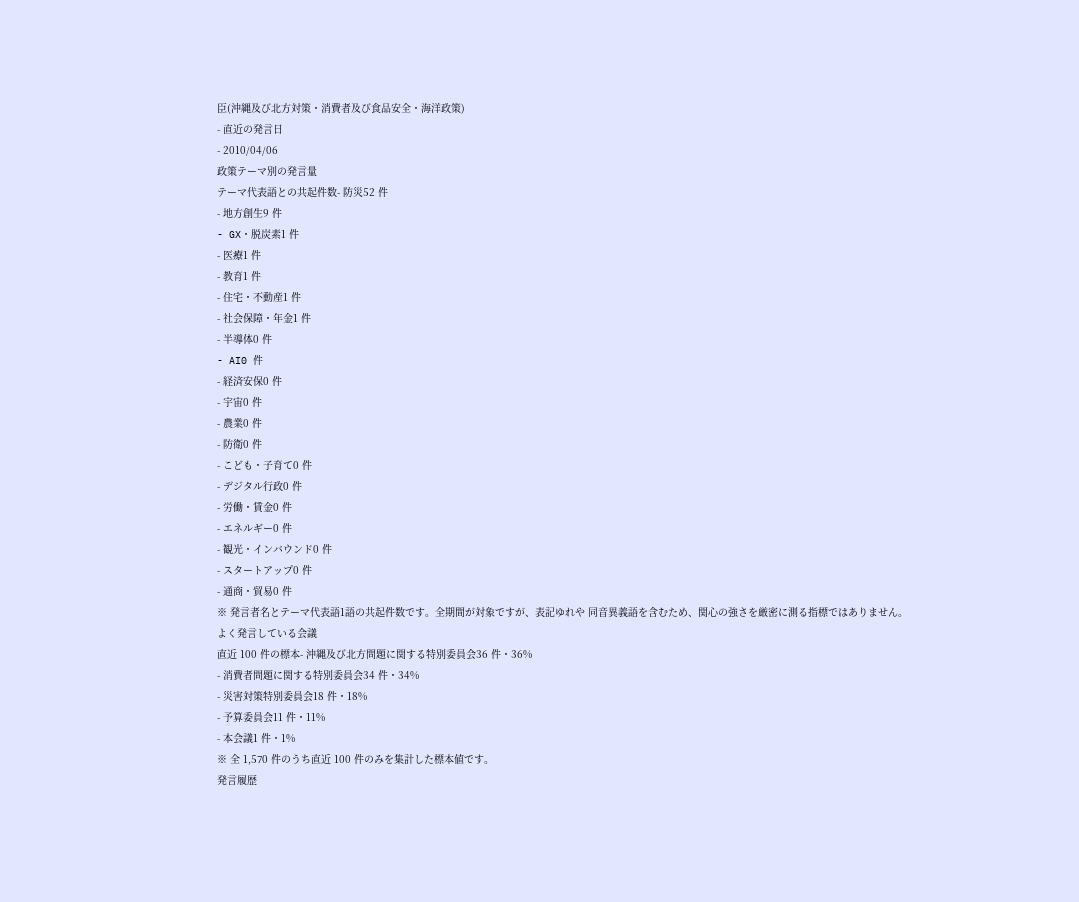臣(沖縄及び北方対策・消費者及び食品安全・海洋政策)
- 直近の発言日
- 2010/04/06
政策テーマ別の発言量
テーマ代表語との共起件数- 防災52 件
- 地方創生9 件
- GX・脱炭素1 件
- 医療1 件
- 教育1 件
- 住宅・不動産1 件
- 社会保障・年金1 件
- 半導体0 件
- AI0 件
- 経済安保0 件
- 宇宙0 件
- 農業0 件
- 防衛0 件
- こども・子育て0 件
- デジタル行政0 件
- 労働・賃金0 件
- エネルギー0 件
- 観光・インバウンド0 件
- スタートアップ0 件
- 通商・貿易0 件
※ 発言者名とテーマ代表語1語の共起件数です。全期間が対象ですが、表記ゆれや 同音異義語を含むため、関心の強さを厳密に測る指標ではありません。
よく発言している会議
直近 100 件の標本- 沖縄及び北方問題に関する特別委員会36 件・36%
- 消費者問題に関する特別委員会34 件・34%
- 災害対策特別委員会18 件・18%
- 予算委員会11 件・11%
- 本会議1 件・1%
※ 全 1,570 件のうち直近 100 件のみを集計した標本値です。
発言履歴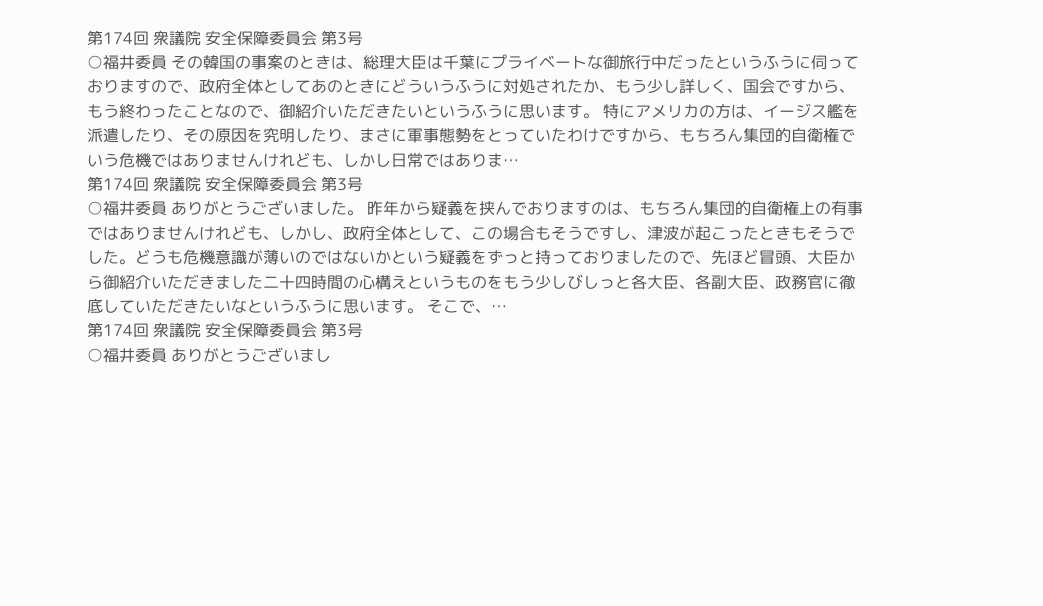第174回 衆議院 安全保障委員会 第3号
○福井委員 その韓国の事案のときは、総理大臣は千葉にプライベートな御旅行中だったというふうに伺っておりますので、政府全体としてあのときにどういうふうに対処されたか、もう少し詳しく、国会ですから、もう終わったことなので、御紹介いただきたいというふうに思います。 特にアメリカの方は、イージス艦を派遣したり、その原因を究明したり、まさに軍事態勢をとっていたわけですから、もちろん集団的自衛権でいう危機ではありませんけれども、しかし日常ではありま…
第174回 衆議院 安全保障委員会 第3号
○福井委員 ありがとうございました。 昨年から疑義を挟んでおりますのは、もちろん集団的自衛権上の有事ではありませんけれども、しかし、政府全体として、この場合もそうですし、津波が起こったときもそうでした。どうも危機意識が薄いのではないかという疑義をずっと持っておりましたので、先ほど冒頭、大臣から御紹介いただきました二十四時間の心構えというものをもう少しびしっと各大臣、各副大臣、政務官に徹底していただきたいなというふうに思います。 そこで、…
第174回 衆議院 安全保障委員会 第3号
○福井委員 ありがとうございまし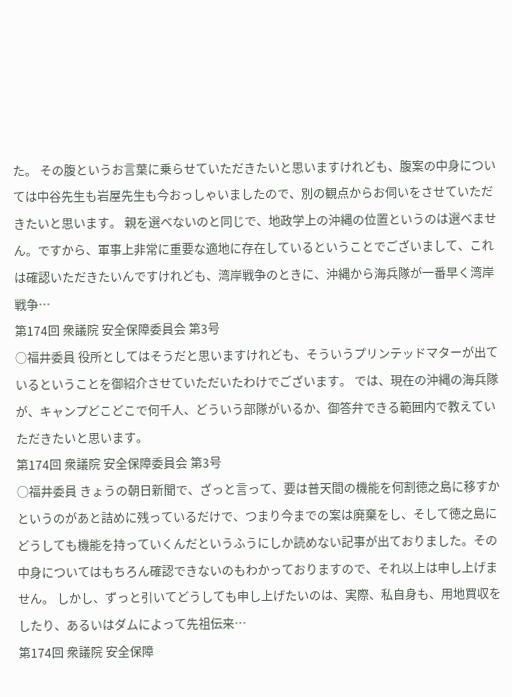た。 その腹というお言葉に乗らせていただきたいと思いますけれども、腹案の中身については中谷先生も岩屋先生も今おっしゃいましたので、別の観点からお伺いをさせていただきたいと思います。 親を選べないのと同じで、地政学上の沖縄の位置というのは選べません。ですから、軍事上非常に重要な適地に存在しているということでございまして、これは確認いただきたいんですけれども、湾岸戦争のときに、沖縄から海兵隊が一番早く湾岸戦争…
第174回 衆議院 安全保障委員会 第3号
○福井委員 役所としてはそうだと思いますけれども、そういうプリンテッドマターが出ているということを御紹介させていただいたわけでございます。 では、現在の沖縄の海兵隊が、キャンプどこどこで何千人、どういう部隊がいるか、御答弁できる範囲内で教えていただきたいと思います。
第174回 衆議院 安全保障委員会 第3号
○福井委員 きょうの朝日新聞で、ざっと言って、要は普天間の機能を何割徳之島に移すかというのがあと詰めに残っているだけで、つまり今までの案は廃棄をし、そして徳之島にどうしても機能を持っていくんだというふうにしか読めない記事が出ておりました。その中身についてはもちろん確認できないのもわかっておりますので、それ以上は申し上げません。 しかし、ずっと引いてどうしても申し上げたいのは、実際、私自身も、用地買収をしたり、あるいはダムによって先祖伝来…
第174回 衆議院 安全保障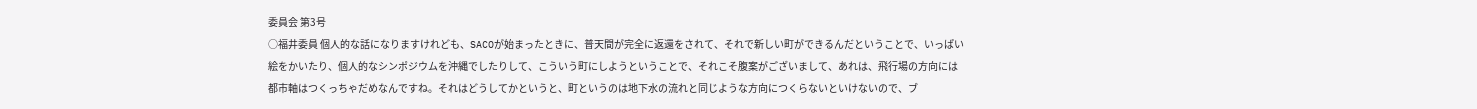委員会 第3号
○福井委員 個人的な話になりますけれども、SACOが始まったときに、普天間が完全に返還をされて、それで新しい町ができるんだということで、いっぱい絵をかいたり、個人的なシンポジウムを沖縄でしたりして、こういう町にしようということで、それこそ腹案がございまして、あれは、飛行場の方向には都市軸はつくっちゃだめなんですね。それはどうしてかというと、町というのは地下水の流れと同じような方向につくらないといけないので、ブ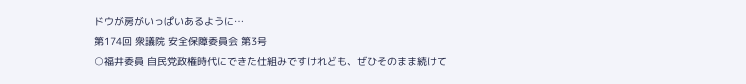ドウが房がいっぱいあるように…
第174回 衆議院 安全保障委員会 第3号
○福井委員 自民党政権時代にできた仕組みですけれども、ぜひそのまま続けて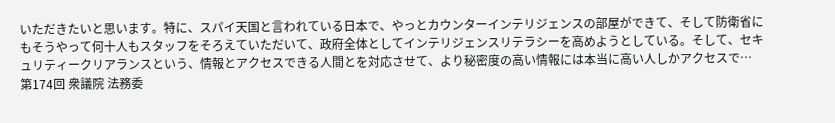いただきたいと思います。特に、スパイ天国と言われている日本で、やっとカウンターインテリジェンスの部屋ができて、そして防衛省にもそうやって何十人もスタッフをそろえていただいて、政府全体としてインテリジェンスリテラシーを高めようとしている。そして、セキュリティークリアランスという、情報とアクセスできる人間とを対応させて、より秘密度の高い情報には本当に高い人しかアクセスで…
第174回 衆議院 法務委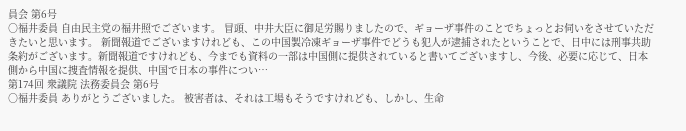員会 第6号
○福井委員 自由民主党の福井照でございます。 冒頭、中井大臣に御足労賜りましたので、ギョーザ事件のことでちょっとお伺いをさせていただきたいと思います。 新聞報道でございますけれども、この中国製冷凍ギョーザ事件でどうも犯人が逮捕されたということで、日中には刑事共助条約がございます。新聞報道ですけれども、今までも資料の一部は中国側に提供されていると書いてございますし、今後、必要に応じて、日本側から中国に捜査情報を提供、中国で日本の事件につい…
第174回 衆議院 法務委員会 第6号
○福井委員 ありがとうございました。 被害者は、それは工場もそうですけれども、しかし、生命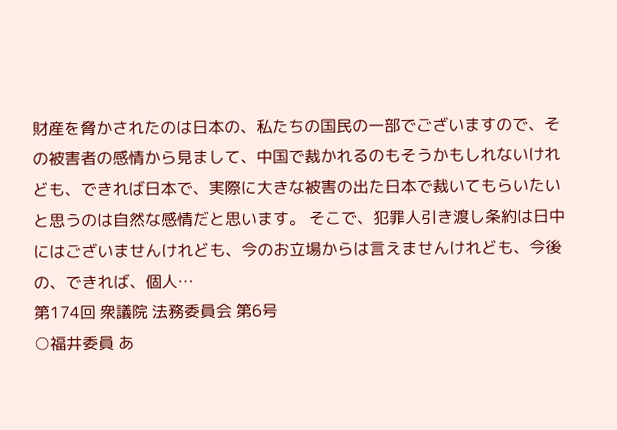財産を脅かされたのは日本の、私たちの国民の一部でございますので、その被害者の感情から見まして、中国で裁かれるのもそうかもしれないけれども、できれば日本で、実際に大きな被害の出た日本で裁いてもらいたいと思うのは自然な感情だと思います。 そこで、犯罪人引き渡し条約は日中にはございませんけれども、今のお立場からは言えませんけれども、今後の、できれば、個人…
第174回 衆議院 法務委員会 第6号
○福井委員 あ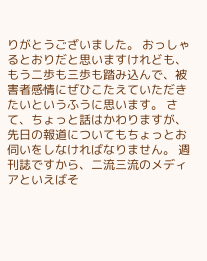りがとうございました。 おっしゃるとおりだと思いますけれども、もう二歩も三歩も踏み込んで、被害者感情にぜひこたえていただきたいというふうに思います。 さて、ちょっと話はかわりますが、先日の報道についてもちょっとお伺いをしなければなりません。 週刊誌ですから、二流三流のメディアといえばそ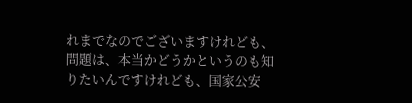れまでなのでございますけれども、問題は、本当かどうかというのも知りたいんですけれども、国家公安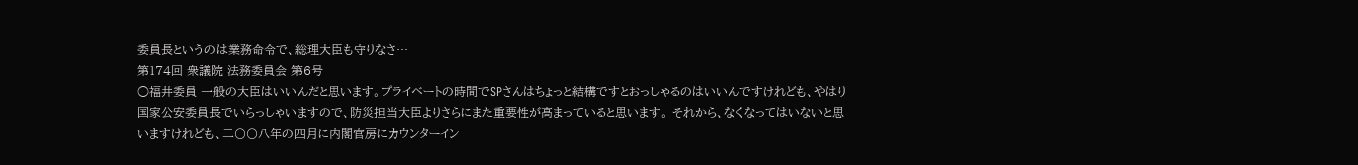委員長というのは業務命令で、総理大臣も守りなさ…
第174回 衆議院 法務委員会 第6号
○福井委員 一般の大臣はいいんだと思います。プライベートの時間でSPさんはちょっと結構ですとおっしゃるのはいいんですけれども、やはり国家公安委員長でいらっしゃいますので、防災担当大臣よりさらにまた重要性が高まっていると思います。 それから、なくなってはいないと思いますけれども、二〇〇八年の四月に内閣官房にカウンターイン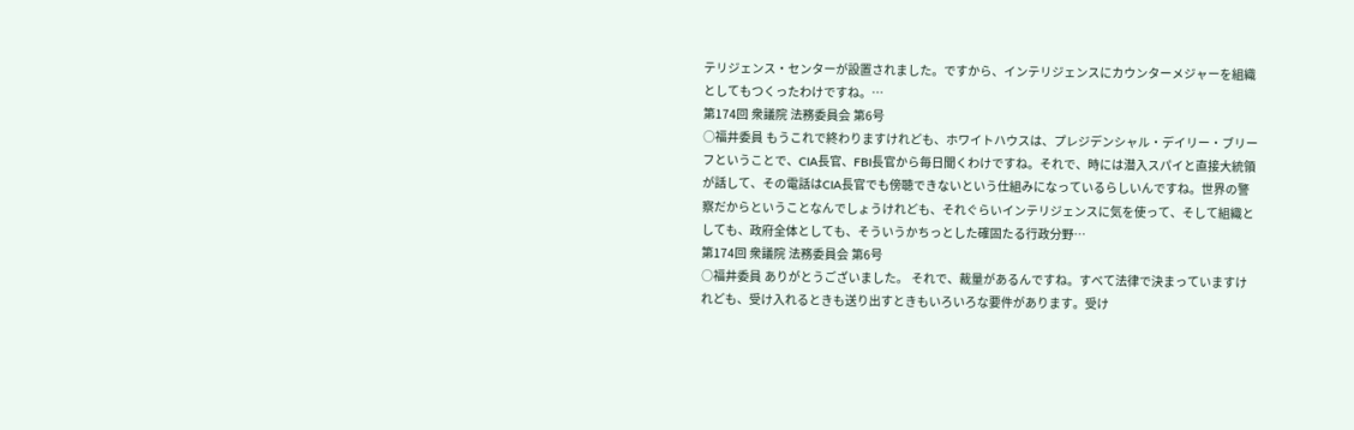テリジェンス・センターが設置されました。ですから、インテリジェンスにカウンターメジャーを組織としてもつくったわけですね。…
第174回 衆議院 法務委員会 第6号
○福井委員 もうこれで終わりますけれども、ホワイトハウスは、プレジデンシャル・デイリー・ブリーフということで、CIA長官、FBI長官から毎日聞くわけですね。それで、時には潜入スパイと直接大統領が話して、その電話はCIA長官でも傍聴できないという仕組みになっているらしいんですね。世界の警察だからということなんでしょうけれども、それぐらいインテリジェンスに気を使って、そして組織としても、政府全体としても、そういうかちっとした確固たる行政分野…
第174回 衆議院 法務委員会 第6号
○福井委員 ありがとうございました。 それで、裁量があるんですね。すべて法律で決まっていますけれども、受け入れるときも送り出すときもいろいろな要件があります。受け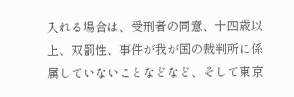入れる場合は、受刑者の同意、十四歳以上、双罰性、事件が我が国の裁判所に係属していないことなどなど、そして東京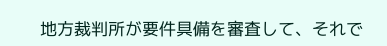地方裁判所が要件具備を審査して、それで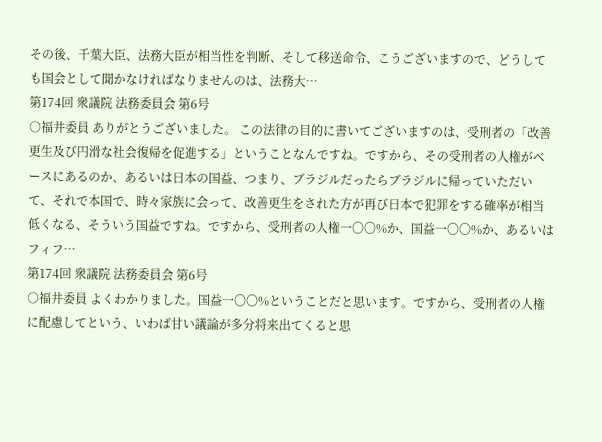その後、千葉大臣、法務大臣が相当性を判断、そして移送命令、こうございますので、どうしても国会として聞かなければなりませんのは、法務大…
第174回 衆議院 法務委員会 第6号
○福井委員 ありがとうございました。 この法律の目的に書いてございますのは、受刑者の「改善更生及び円滑な社会復帰を促進する」ということなんですね。ですから、その受刑者の人権がベースにあるのか、あるいは日本の国益、つまり、ブラジルだったらブラジルに帰っていただいて、それで本国で、時々家族に会って、改善更生をされた方が再び日本で犯罪をする確率が相当低くなる、そういう国益ですね。ですから、受刑者の人権一〇〇%か、国益一〇〇%か、あるいはフィフ…
第174回 衆議院 法務委員会 第6号
○福井委員 よくわかりました。国益一〇〇%ということだと思います。ですから、受刑者の人権に配慮してという、いわば甘い議論が多分将来出てくると思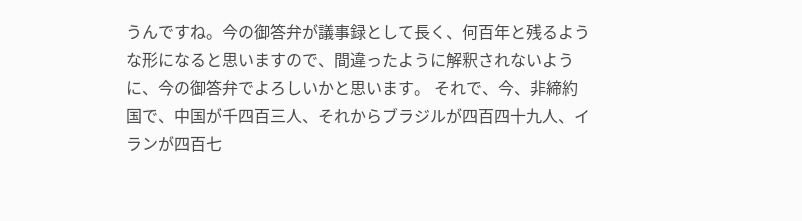うんですね。今の御答弁が議事録として長く、何百年と残るような形になると思いますので、間違ったように解釈されないように、今の御答弁でよろしいかと思います。 それで、今、非締約国で、中国が千四百三人、それからブラジルが四百四十九人、イランが四百七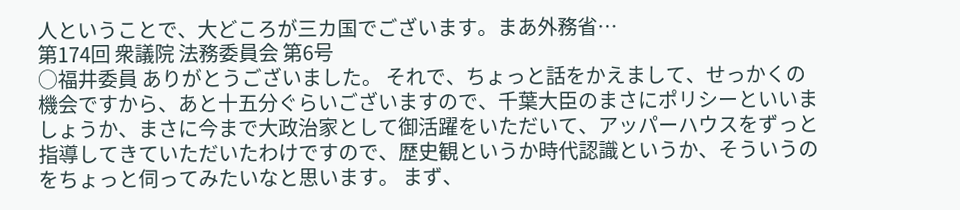人ということで、大どころが三カ国でございます。まあ外務省…
第174回 衆議院 法務委員会 第6号
○福井委員 ありがとうございました。 それで、ちょっと話をかえまして、せっかくの機会ですから、あと十五分ぐらいございますので、千葉大臣のまさにポリシーといいましょうか、まさに今まで大政治家として御活躍をいただいて、アッパーハウスをずっと指導してきていただいたわけですので、歴史観というか時代認識というか、そういうのをちょっと伺ってみたいなと思います。 まず、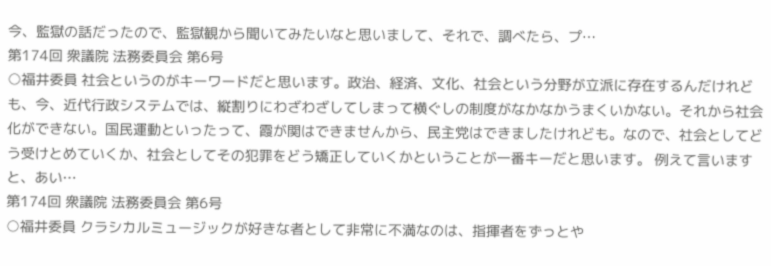今、監獄の話だったので、監獄観から聞いてみたいなと思いまして、それで、調べたら、プ…
第174回 衆議院 法務委員会 第6号
○福井委員 社会というのがキーワードだと思います。政治、経済、文化、社会という分野が立派に存在するんだけれども、今、近代行政システムでは、縦割りにわざわざしてしまって横ぐしの制度がなかなかうまくいかない。それから社会化ができない。国民運動といったって、霞が関はできませんから、民主党はできましたけれども。なので、社会としてどう受けとめていくか、社会としてその犯罪をどう矯正していくかということが一番キーだと思います。 例えて言いますと、あい…
第174回 衆議院 法務委員会 第6号
○福井委員 クラシカルミュージックが好きな者として非常に不満なのは、指揮者をずっとや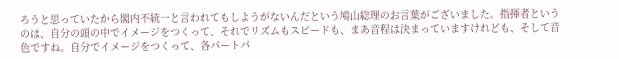ろうと思っていたから閣内不統一と言われてもしようがないんだという鳩山総理のお言葉がございました。指揮者というのは、自分の頭の中でイメージをつくって、それでリズムもスピードも、まあ音程は決まっていますけれども、そして音色ですね。自分でイメージをつくって、各パートパ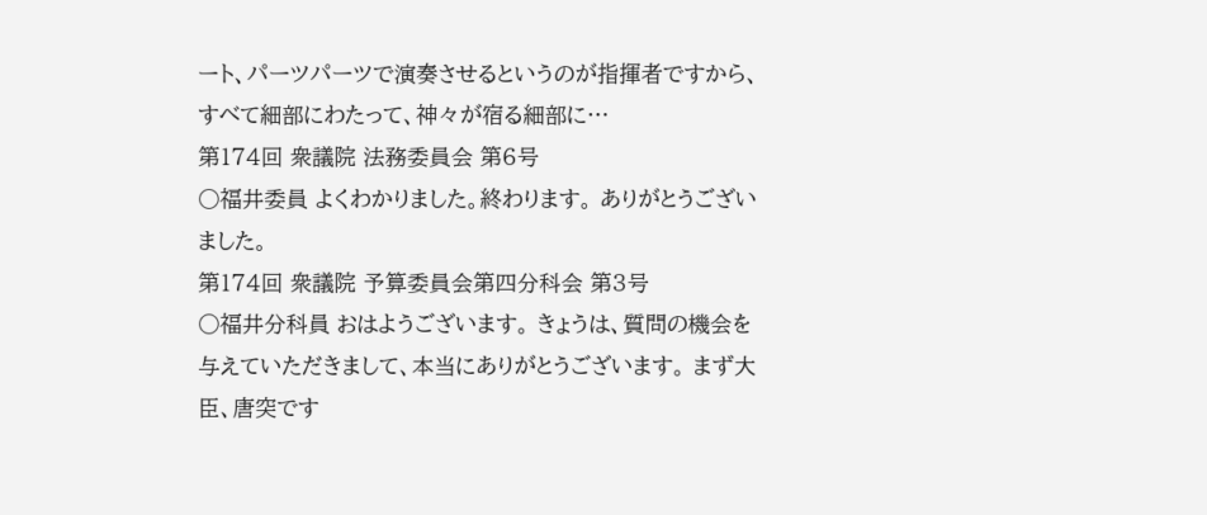ート、パーツパーツで演奏させるというのが指揮者ですから、すべて細部にわたって、神々が宿る細部に…
第174回 衆議院 法務委員会 第6号
○福井委員 よくわかりました。終わります。 ありがとうございました。
第174回 衆議院 予算委員会第四分科会 第3号
○福井分科員 おはようございます。 きょうは、質問の機会を与えていただきまして、本当にありがとうございます。 まず大臣、唐突です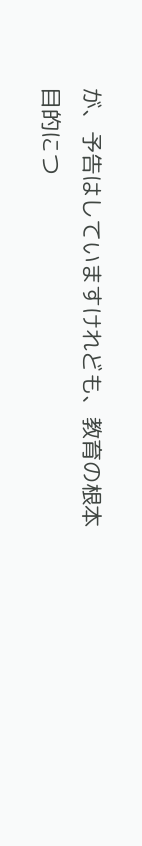が、予告はしていますけれども、教育の根本目的につ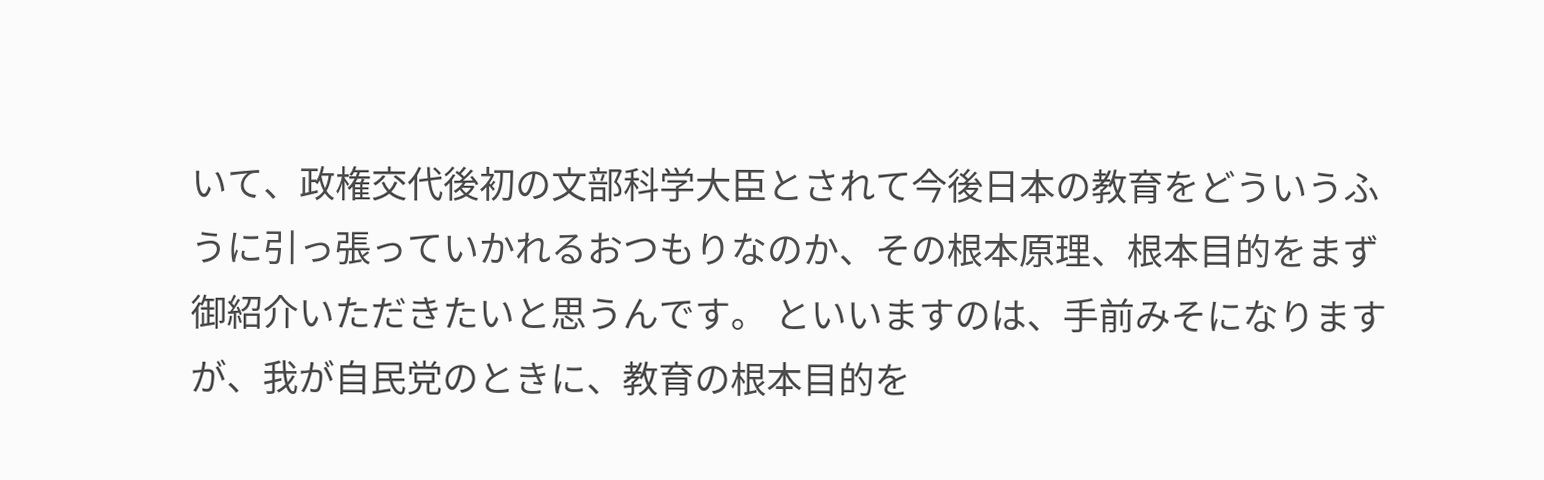いて、政権交代後初の文部科学大臣とされて今後日本の教育をどういうふうに引っ張っていかれるおつもりなのか、その根本原理、根本目的をまず御紹介いただきたいと思うんです。 といいますのは、手前みそになりますが、我が自民党のときに、教育の根本目的を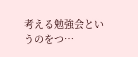考える勉強会というのをつ…